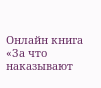Онлайн книга «За что наказывают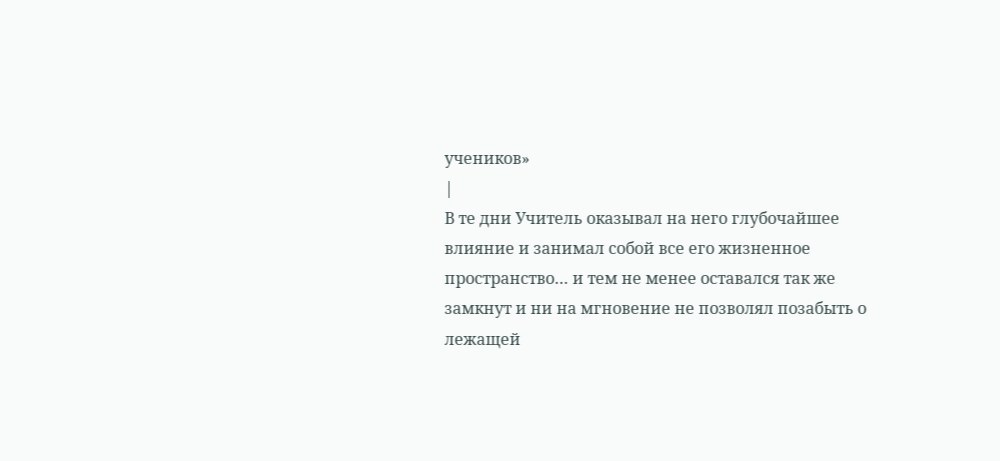учеников»
|
В те дни Учитель оказывал на него глубочайшее влияние и занимал собой все его жизненное пространство… и тем не менее оставался так же замкнут и ни на мгновение не позволял позабыть о лежащей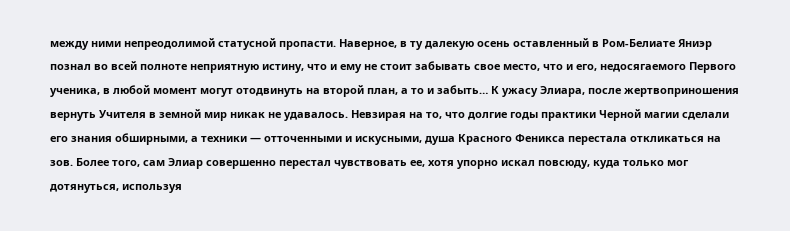между ними непреодолимой статусной пропасти. Наверное, в ту далекую осень оставленный в Ром-Белиате Яниэр познал во всей полноте неприятную истину, что и ему не стоит забывать свое место, что и его, недосягаемого Первого ученика, в любой момент могут отодвинуть на второй план, а то и забыть… К ужасу Элиара, после жертвоприношения вернуть Учителя в земной мир никак не удавалось. Невзирая на то, что долгие годы практики Черной магии сделали его знания обширными, а техники — отточенными и искусными, душа Красного Феникса перестала откликаться на зов. Более того, сам Элиар совершенно перестал чувствовать ее, хотя упорно искал повсюду, куда только мог дотянуться, используя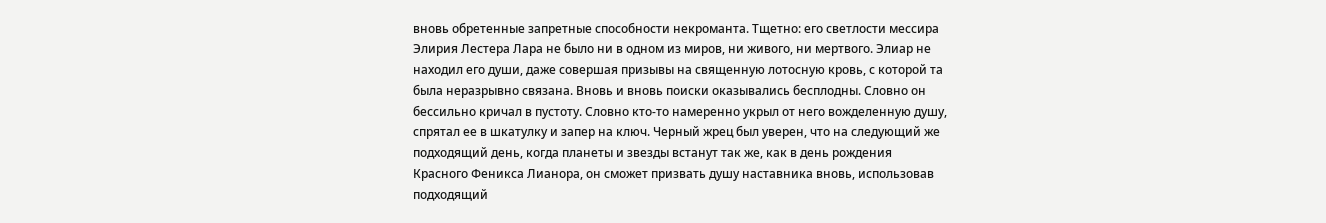вновь обретенные запретные способности некроманта. Тщетно: его светлости мессира Элирия Лестера Лара не было ни в одном из миров, ни живого, ни мертвого. Элиар не находил его души, даже совершая призывы на священную лотосную кровь, с которой та была неразрывно связана. Вновь и вновь поиски оказывались бесплодны. Словно он бессильно кричал в пустоту. Словно кто-то намеренно укрыл от него вожделенную душу, спрятал ее в шкатулку и запер на ключ. Черный жрец был уверен, что на следующий же подходящий день, когда планеты и звезды встанут так же, как в день рождения Красного Феникса Лианора, он сможет призвать душу наставника вновь, использовав подходящий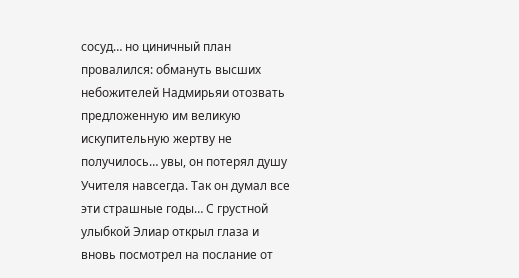сосуд… но циничный план провалился: обмануть высших небожителей Надмирьяи отозвать предложенную им великую искупительную жертву не получилось… увы, он потерял душу Учителя навсегда. Так он думал все эти страшные годы… С грустной улыбкой Элиар открыл глаза и вновь посмотрел на послание от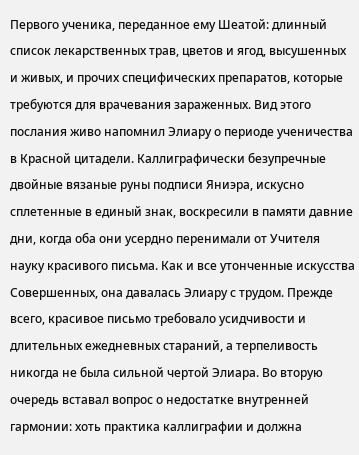Первого ученика, переданное ему Шеатой: длинный список лекарственных трав, цветов и ягод, высушенных и живых, и прочих специфических препаратов, которые требуются для врачевания зараженных. Вид этого послания живо напомнил Элиару о периоде ученичества в Красной цитадели. Каллиграфически безупречные двойные вязаные руны подписи Яниэра, искусно сплетенные в единый знак, воскресили в памяти давние дни, когда оба они усердно перенимали от Учителя науку красивого письма. Как и все утонченные искусства Совершенных, она давалась Элиару с трудом. Прежде всего, красивое письмо требовало усидчивости и длительных ежедневных стараний, а терпеливость никогда не была сильной чертой Элиара. Во вторую очередь вставал вопрос о недостатке внутренней гармонии: хоть практика каллиграфии и должна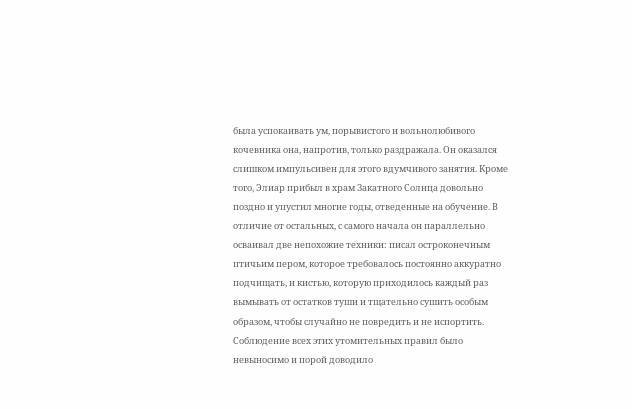была успокаивать ум, порывистого и вольнолюбивого кочевника она, напротив, только раздражала. Он оказался слишком импульсивен для этого вдумчивого занятия. Кроме того, Элиар прибыл в храм Закатного Солнца довольно поздно и упустил многие годы, отведенные на обучение. В отличие от остальных, с самого начала он параллельно осваивал две непохожие техники: писал остроконечным птичьим пером, которое требовалось постоянно аккуратно подчищать, и кистью, которую приходилось каждый раз вымывать от остатков туши и тщательно сушить особым образом, чтобы случайно не повредить и не испортить. Соблюдение всех этих утомительных правил было невыносимо и порой доводило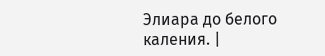Элиара до белого каления. |